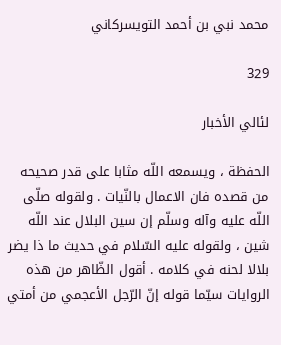محمد نبي بن أحمد التويسركاني

329

لئالي الأخبار

الحفظة ، ويسمعه اللّه مثابا على قدر صحيحه من قصده فان الاعمال بالنّيات . ولقوله صلّى اللّه عليه وآله وسلّم إن سين البلال عند اللّه شين ، ولقوله عليه السّلام في حديث ما ذا يضر بلالا لحنه في كلامه . أقول الظّاهر من هذه الروايات سيّما قوله إنّ الرّجل الأعجمي من أمتي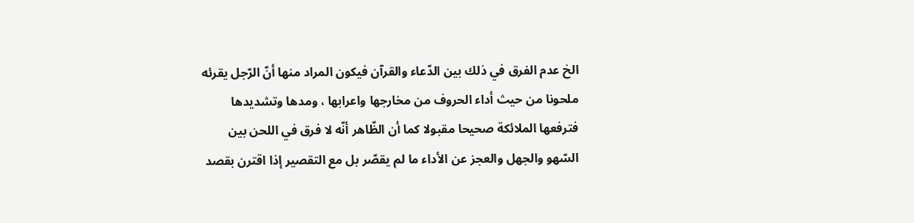الخ عدم الفرق في ذلك بين الدّعاء والقرآن فيكون المراد منها أنّ الرّجل يقرئه ملحونا من حيث أداء الحروف من مخارجها واعرابها ، ومدها وتشديدها فترفعها الملائكة صحيحا مقبولا كما أن الظّاهر أنّه لا فرق في اللحن بين السّهو والجهل والعجز عن الأداء ما لم يقصّر بل مع التقصير إذا اقترن بقصد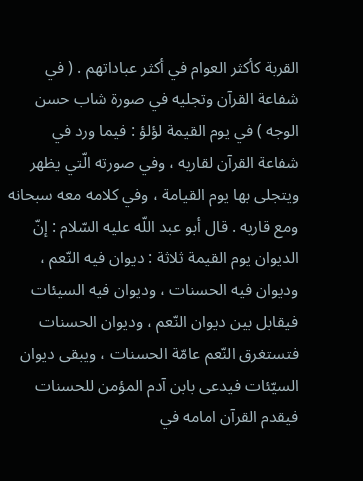القربة كأكثر العوام في أكثر عباداتهم . ( في شفاعة القرآن وتجليه في صورة شاب حسن الوجه ) في يوم القيمة لؤلؤ : فيما ورد في شفاعة القرآن لقاريه ، وفي صورته الّتي يظهر ويتجلى بها يوم القيامة ، وفي كلامه معه سبحانه ومع قاريه . قال أبو عبد اللّه عليه السّلام : إنّ الديوان يوم القيمة ثلاثة : ديوان فيه النّعم ، وديوان فيه الحسنات ، وديوان فيه السيئات فيقابل بين ديوان النّعم ، وديوان الحسنات فتستغرق النّعم عامّة الحسنات ، ويبقى ديوان السيّئات فيدعى بابن آدم المؤمن للحسنات فيقدم القرآن امامه في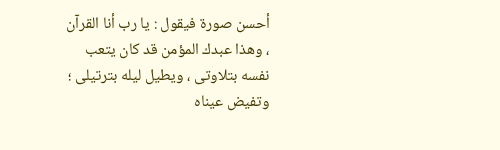أحسن صورة فيقول : يا رب أنا القرآن ، وهذا عبدك المؤمن قد كان يتعب نفسه بتلاوتى ، ويطيل ليله بترتيلى ؛ وتفيض عيناه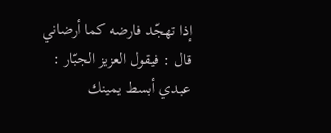إذا تهجّد فارضه كما أرضاني قال : فيقول العزيز الجبّار : عبدي أبسط يمينك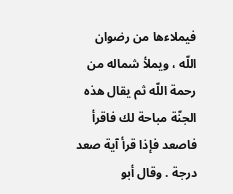فيملاءها من رضوان اللّه ، ويملأ شماله من رحمة اللّه ثم يقال هذه الجنّة مباحة لك فاقرأ فاصعد فإذا قرأ آية صعد درجة . وقال أبو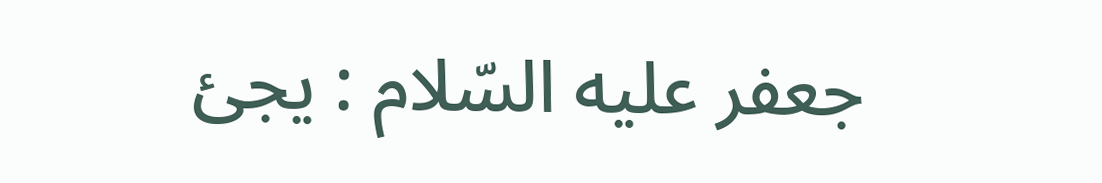جعفر عليه السّلام : يجئ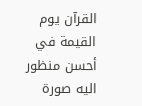القرآن يوم القيمة في أحسن منظور اليه صورة